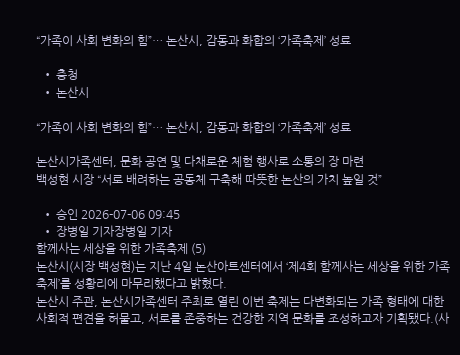“가족이 사회 변화의 힘”… 논산시, 감동과 화합의 ‘가족축제’ 성료

  • 충청
  • 논산시

“가족이 사회 변화의 힘”… 논산시, 감동과 화합의 ‘가족축제’ 성료

논산시가족센터, 문화 공연 및 다채로운 체험 행사로 소통의 장 마련
백성현 시장 “서로 배려하는 공동체 구축해 따뜻한 논산의 가치 높일 것”

  • 승인 2026-07-06 09:45
  • 장병일 기자장병일 기자
함께사는 세상을 위한 가족축제 (5)
논산시(시장 백성현)는 지난 4일 논산아트센터에서 ‘제4회 함께사는 세상을 위한 가족축제’를 성황리에 마무리했다고 밝혔다.
논산시 주관, 논산시가족센터 주최로 열린 이번 축제는 다변화되는 가족 형태에 대한 사회적 편견을 허물고, 서로를 존중하는 건강한 지역 문화를 조성하고자 기획됐다.(사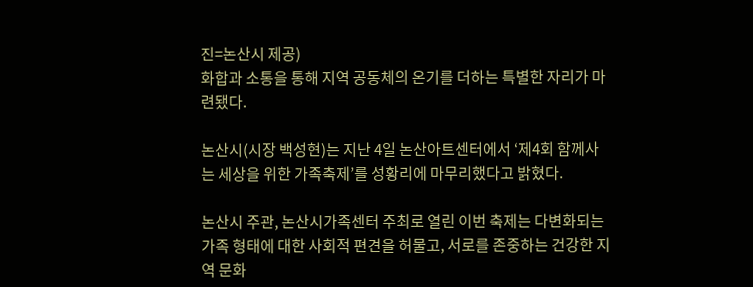진=논산시 제공)
화합과 소통을 통해 지역 공동체의 온기를 더하는 특별한 자리가 마련됐다.

논산시(시장 백성현)는 지난 4일 논산아트센터에서 ‘제4회 함께사는 세상을 위한 가족축제’를 성황리에 마무리했다고 밝혔다.

논산시 주관, 논산시가족센터 주최로 열린 이번 축제는 다변화되는 가족 형태에 대한 사회적 편견을 허물고, 서로를 존중하는 건강한 지역 문화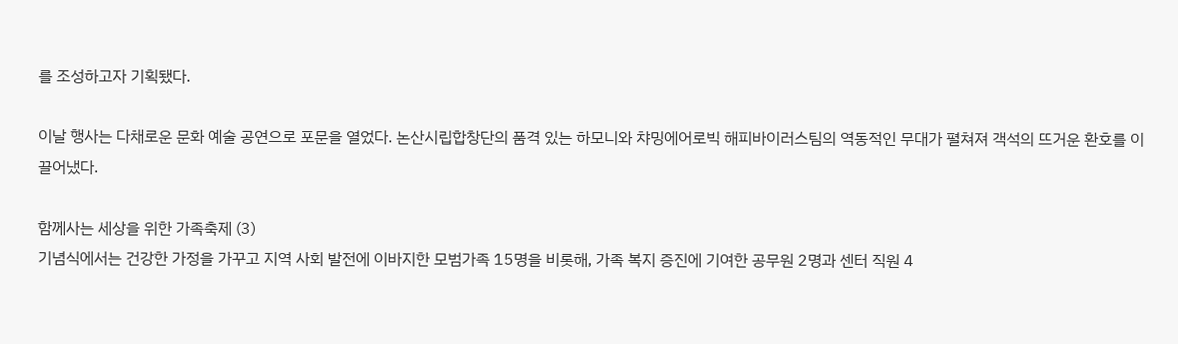를 조성하고자 기획됐다.

이날 행사는 다채로운 문화 예술 공연으로 포문을 열었다. 논산시립합창단의 품격 있는 하모니와 챠밍에어로빅 해피바이러스팀의 역동적인 무대가 펼쳐져 객석의 뜨거운 환호를 이끌어냈다.

함께사는 세상을 위한 가족축제 (3)
기념식에서는 건강한 가정을 가꾸고 지역 사회 발전에 이바지한 모범가족 15명을 비롯해, 가족 복지 증진에 기여한 공무원 2명과 센터 직원 4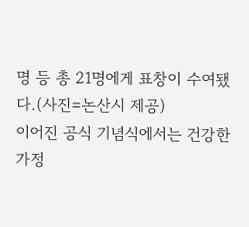명 등 총 21명에게 표창이 수여됐다.(사진=논산시 제공)
이어진 공식 기념식에서는 건강한 가정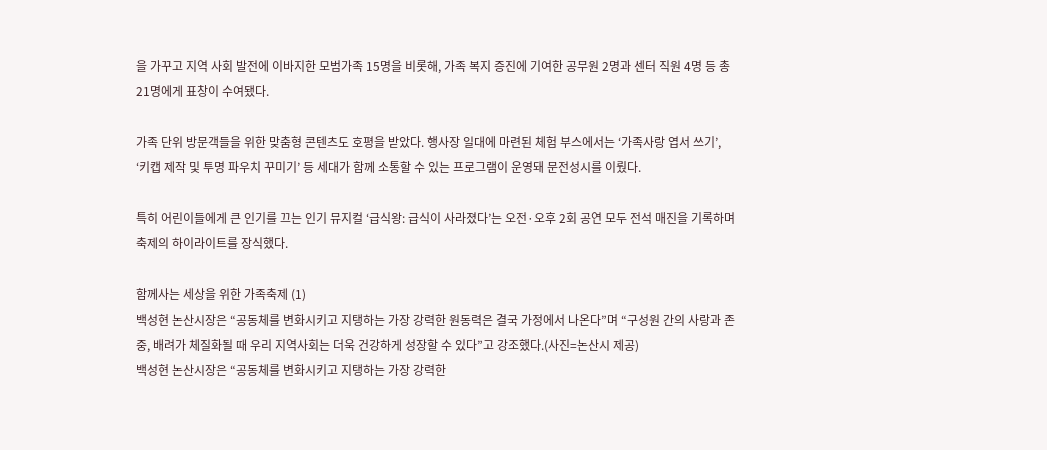을 가꾸고 지역 사회 발전에 이바지한 모범가족 15명을 비롯해, 가족 복지 증진에 기여한 공무원 2명과 센터 직원 4명 등 총 21명에게 표창이 수여됐다.

가족 단위 방문객들을 위한 맞춤형 콘텐츠도 호평을 받았다. 행사장 일대에 마련된 체험 부스에서는 ‘가족사랑 엽서 쓰기’, ‘키캡 제작 및 투명 파우치 꾸미기’ 등 세대가 함께 소통할 수 있는 프로그램이 운영돼 문전성시를 이뤘다.

특히 어린이들에게 큰 인기를 끄는 인기 뮤지컬 ‘급식왕: 급식이 사라졌다’는 오전·오후 2회 공연 모두 전석 매진을 기록하며 축제의 하이라이트를 장식했다.

함께사는 세상을 위한 가족축제 (1)
백성현 논산시장은 “공동체를 변화시키고 지탱하는 가장 강력한 원동력은 결국 가정에서 나온다”며 “구성원 간의 사랑과 존중, 배려가 체질화될 때 우리 지역사회는 더욱 건강하게 성장할 수 있다”고 강조했다.(사진=논산시 제공)
백성현 논산시장은 “공동체를 변화시키고 지탱하는 가장 강력한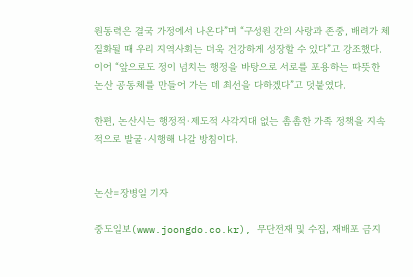원동력은 결국 가정에서 나온다”며 “구성원 간의 사랑과 존중, 배려가 체질화될 때 우리 지역사회는 더욱 건강하게 성장할 수 있다”고 강조했다. 이어 “앞으로도 정이 넘치는 행정을 바탕으로 서로를 포용하는 따뜻한 논산 공동체를 만들어 가는 데 최선을 다하겠다”고 덧붙였다.

한편, 논산시는 행정적·제도적 사각지대 없는 촘촘한 가족 정책을 지속적으로 발굴·시행해 나갈 방침이다.


논산=장병일 기자

중도일보(www.joongdo.co.kr), 무단전재 및 수집, 재배포 금지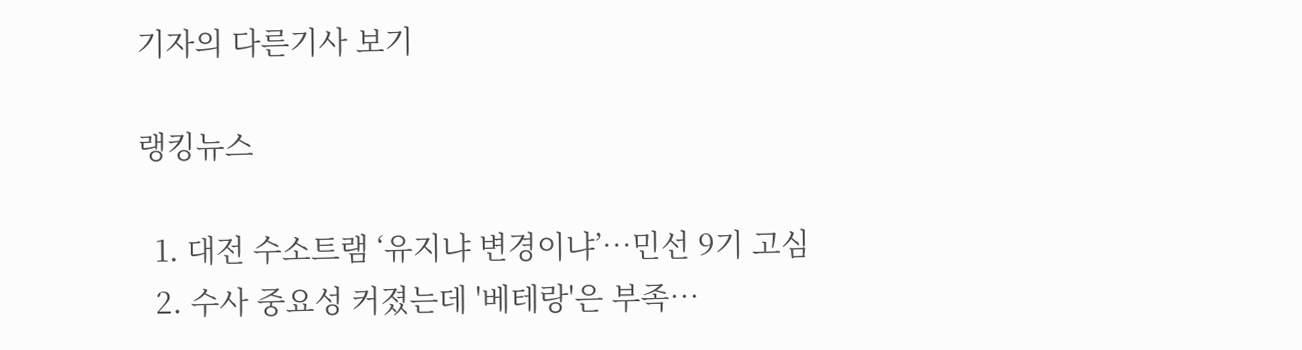기자의 다른기사 보기

랭킹뉴스

  1. 대전 수소트램 ‘유지냐 변경이냐’…민선 9기 고심
  2. 수사 중요성 커졌는데 '베테랑'은 부족…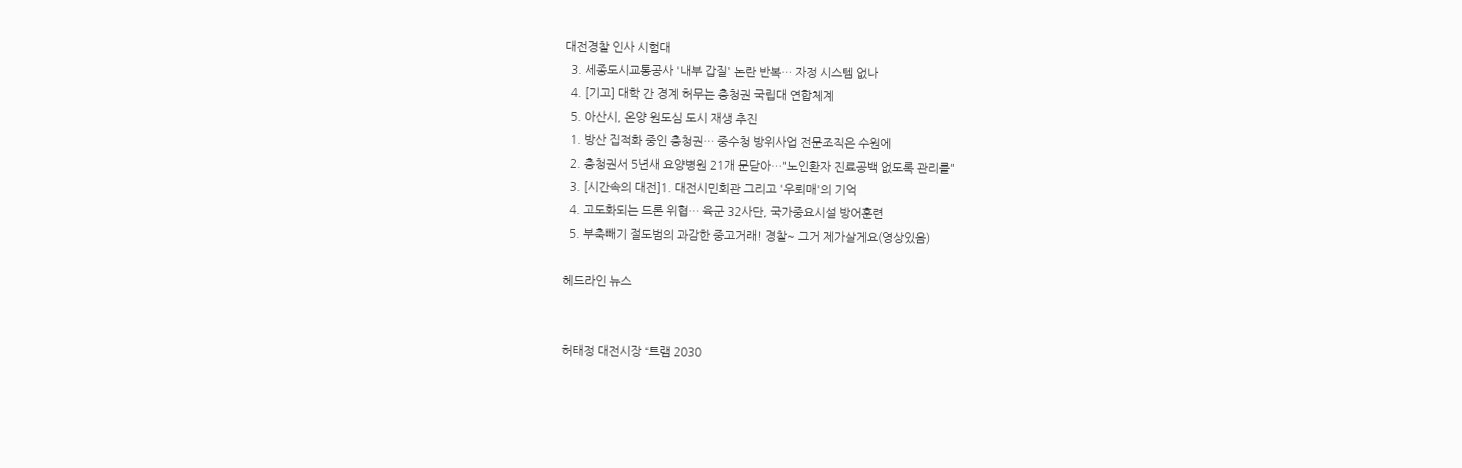대전경찰 인사 시험대
  3. 세종도시교통공사 '내부 갑질' 논란 반복… 자정 시스템 없나
  4. [기고] 대학 간 경계 허무는 충청권 국립대 연합체계
  5. 아산시, 온양 원도심 도시 재생 추진
  1. 방산 집적화 중인 충청권… 중수청 방위사업 전문조직은 수원에
  2. 충청권서 5년새 요양병원 21개 문닫아…"노인환자 진료공백 없도록 관리를"
  3. [시간속의 대전]1. 대전시민회관 그리고 '우뢰매'의 기억
  4. 고도화되는 드론 위협… 육군 32사단, 국가중요시설 방어훈련
  5. 부축빼기 절도범의 과감한 중고거래! 경찰~ 그거 제가살게요(영상있음)

헤드라인 뉴스


허태정 대전시장 “트램 2030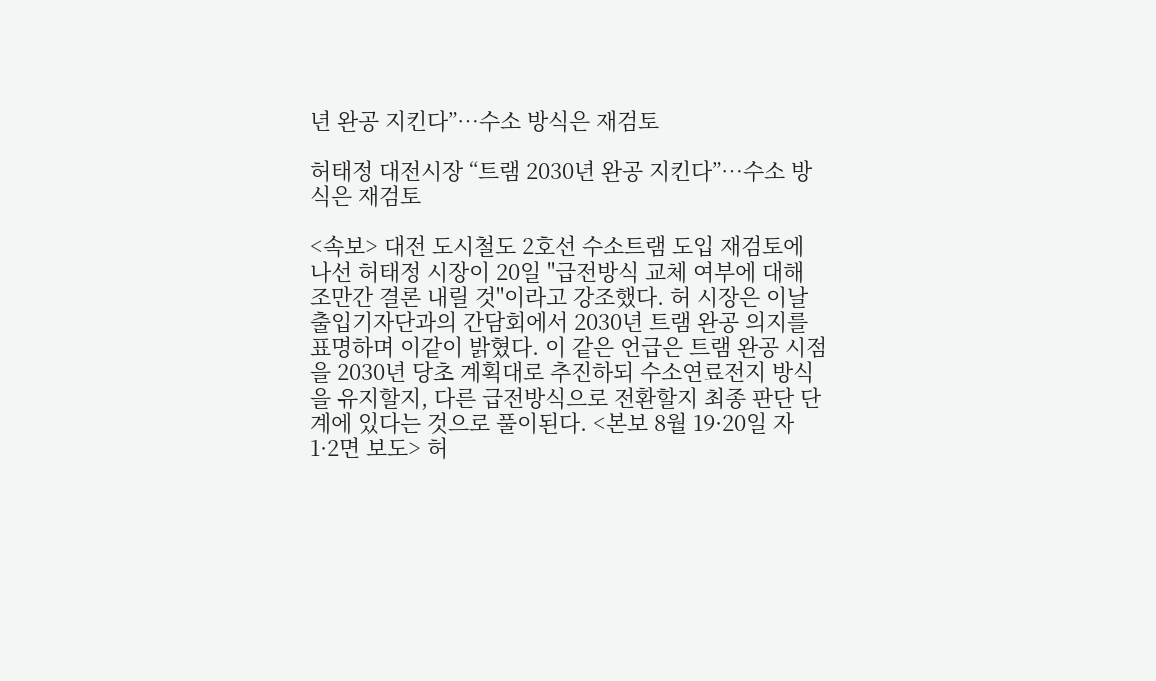년 완공 지킨다”…수소 방식은 재검토

허태정 대전시장 “트램 2030년 완공 지킨다”…수소 방식은 재검토

<속보> 대전 도시철도 2호선 수소트램 도입 재검토에 나선 허태정 시장이 20일 "급전방식 교체 여부에 대해 조만간 결론 내릴 것"이라고 강조했다. 허 시장은 이날 출입기자단과의 간담회에서 2030년 트램 완공 의지를 표명하며 이같이 밝혔다. 이 같은 언급은 트램 완공 시점을 2030년 당초 계획대로 추진하되 수소연료전지 방식을 유지할지, 다른 급전방식으로 전환할지 최종 판단 단계에 있다는 것으로 풀이된다. <본보 8월 19·20일 자 1·2면 보도> 허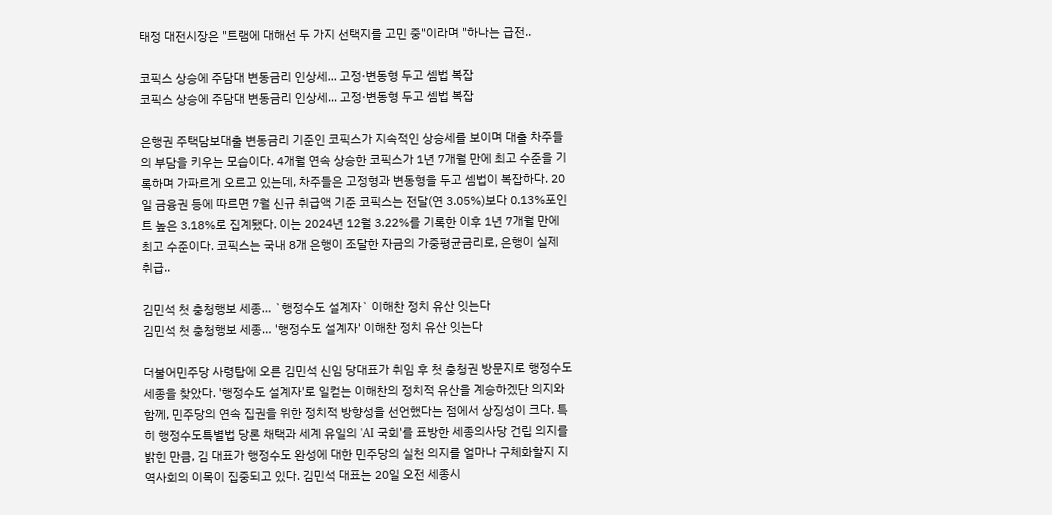태정 대전시장은 "트램에 대해선 두 가지 선택지를 고민 중"이라며 "하나는 급전..

코픽스 상승에 주담대 변동금리 인상세... 고정·변동형 두고 셈법 복잡
코픽스 상승에 주담대 변동금리 인상세... 고정·변동형 두고 셈법 복잡

은행권 주택담보대출 변동금리 기준인 코픽스가 지속적인 상승세를 보이며 대출 차주들의 부담을 키우는 모습이다. 4개월 연속 상승한 코픽스가 1년 7개월 만에 최고 수준을 기록하며 가파르게 오르고 있는데, 차주들은 고정형과 변동형을 두고 셈법이 복잡하다. 20일 금융권 등에 따르면 7월 신규 취급액 기준 코픽스는 전달(연 3.05%)보다 0.13%포인트 높은 3.18%로 집계됐다. 이는 2024년 12월 3.22%를 기록한 이후 1년 7개월 만에 최고 수준이다. 코픽스는 국내 8개 은행이 조달한 자금의 가중평균금리로, 은행이 실제 취급..

김민석 첫 충청행보 세종… `행정수도 설계자` 이해찬 정치 유산 잇는다
김민석 첫 충청행보 세종… '행정수도 설계자' 이해찬 정치 유산 잇는다

더불어민주당 사령탑에 오른 김민석 신임 당대표가 취임 후 첫 충청권 방문지로 행정수도 세종을 찾았다. '행정수도 설계자'로 일컫는 이해찬의 정치적 유산을 계승하겠단 의지와 함께, 민주당의 연속 집권을 위한 정치적 방향성을 선언했다는 점에서 상징성이 크다. 특히 행정수도특별법 당론 채택과 세계 유일의 'AI 국회'를 표방한 세종의사당 건립 의지를 밝힌 만큼, 김 대표가 행정수도 완성에 대한 민주당의 실천 의지를 얼마나 구체화할지 지역사회의 이목이 집중되고 있다. 김민석 대표는 20일 오전 세종시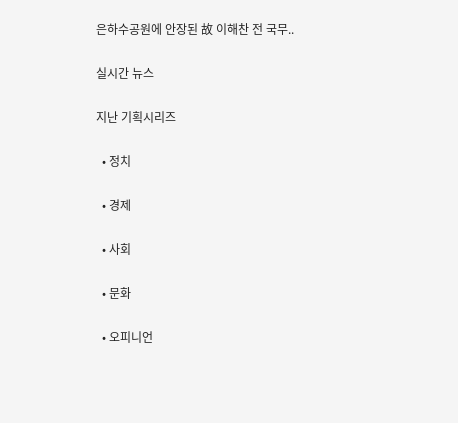은하수공원에 안장된 故 이해찬 전 국무..

실시간 뉴스

지난 기획시리즈

  • 정치

  • 경제

  • 사회

  • 문화

  • 오피니언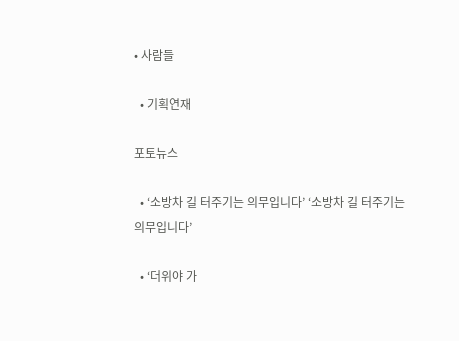• 사람들

  • 기획연재

포토뉴스

  • ‘소방차 길 터주기는 의무입니다’ ‘소방차 길 터주기는 의무입니다’

  • ‘더위야 가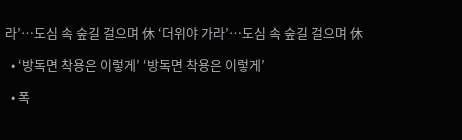라’…도심 속 숲길 걸으며 休 ‘더위야 가라’…도심 속 숲길 걸으며 休

  • ‘방독면 착용은 이렇게’ ‘방독면 착용은 이렇게’

  • 폭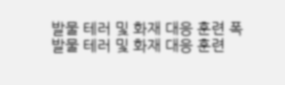발물 테러 및 화재 대응 훈련 폭발물 테러 및 화재 대응 훈련